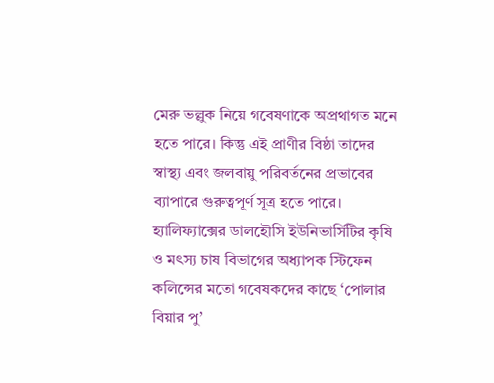মেরু ভল্লুক নিয়ে গবেষণাকে অপ্রথাগত মনে হতে পারে। কিন্তু এই প্রাণীর বিষ্ঠা তাদের স্বাস্থ্য এবং জলবায়ু পরিবর্তনের প্রভাবের ব্যাপারে গুরুত্বপূর্ণ সূত্র হতে পারে।
হ্যালিফ্যাক্সের ডালহৌসি ইউনিভার্সিটির কৃষি ও মৎস্য চাষ বিভাগের অধ্যাপক স্টিফেন কলিন্সের মতো গবেষকদের কাছে ‘পোলার বিয়ার পু’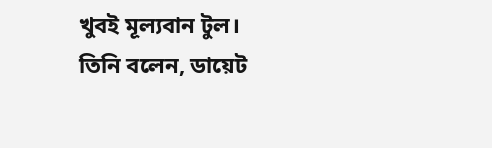খুবই মূল্যবান টুল। তিনি বলেন, ডায়েট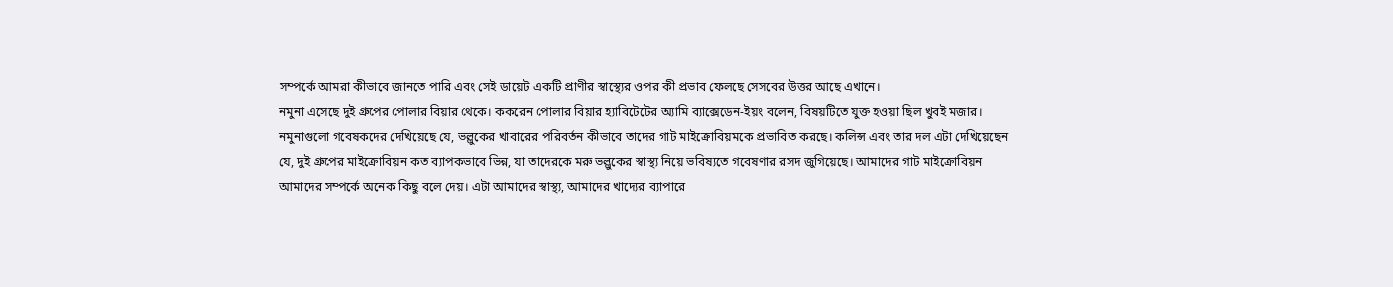সম্পর্কে আমরা কীভাবে জানতে পারি এবং সেই ডায়েট একটি প্রাণীর স্বাস্থ্যের ওপর কী প্রভাব ফেলছে সেসবের উত্তর আছে এখানে।
নমুনা এসেছে দুই গ্রুপের পোলার বিয়ার থেকে। ককরেন পোলার বিয়ার হ্যাবিটেটের অ্যামি ব্যাক্সেডেন-ইয়ং বলেন, বিষয়টিতে যুক্ত হওয়া ছিল খুবই মজার।
নমুনাগুলো গবেষকদের দেখিয়েছে যে, ভল্লুকের খাবারের পরিবর্তন কীভাবে তাদের গাট মাইক্রোবিয়মকে প্রভাবিত করছে। কলিন্স এবং তার দল এটা দেখিয়েছেন যে, দুই গ্রুপের মাইক্রোবিয়ন কত ব্যাপকভাবে ভিন্ন, যা তাদেরকে মরু ভল্লুকের স্বাস্থ্য নিয়ে ভবিষ্যতে গবেষণার রসদ জুগিয়েছে। আমাদের গাট মাইক্রোবিয়ন আমাদের সম্পর্কে অনেক কিছু বলে দেয়। এটা আমাদের স্বাস্থ্য, আমাদের খাদ্যের ব্যাপারে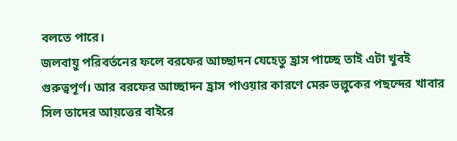বলতে পারে।
জলবায়ু পরিবর্তনের ফলে বরফের আচ্ছাদন যেহেতু হ্রাস পাচ্ছে তাই এটা খুবই গুরুত্বপূর্ণ। আর বরফের আচ্ছাদন হ্রাস পাওয়ার কারণে মেরু ভল্লুকের পছন্দের খাবার সিল তাদের আয়ত্তের বাইরে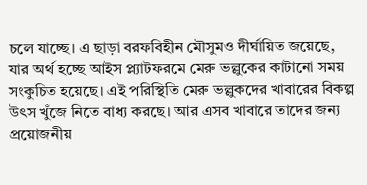চলে যাচ্ছে। এ ছাড়া বরফবিহীন মৌসুমও দীর্ঘায়িত জয়েছে, যার অর্থ হচ্ছে আইস প্ল্যাটফরমে মেরু ভল্লুকের কাটানো সময় সংকুচিত হয়েছে। এই পরিস্থিতি মেরু ভল্লুকদের খাবারের বিকল্প উৎস খুঁজে নিতে বাধ্য করছে। আর এসব খাবারে তাদের জন্য প্রয়োজনীয়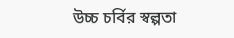উচ্চ চর্বির স্বল্পতা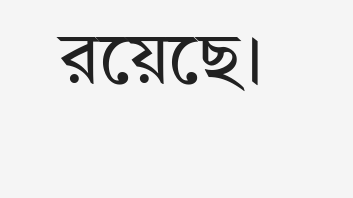রয়েছে।